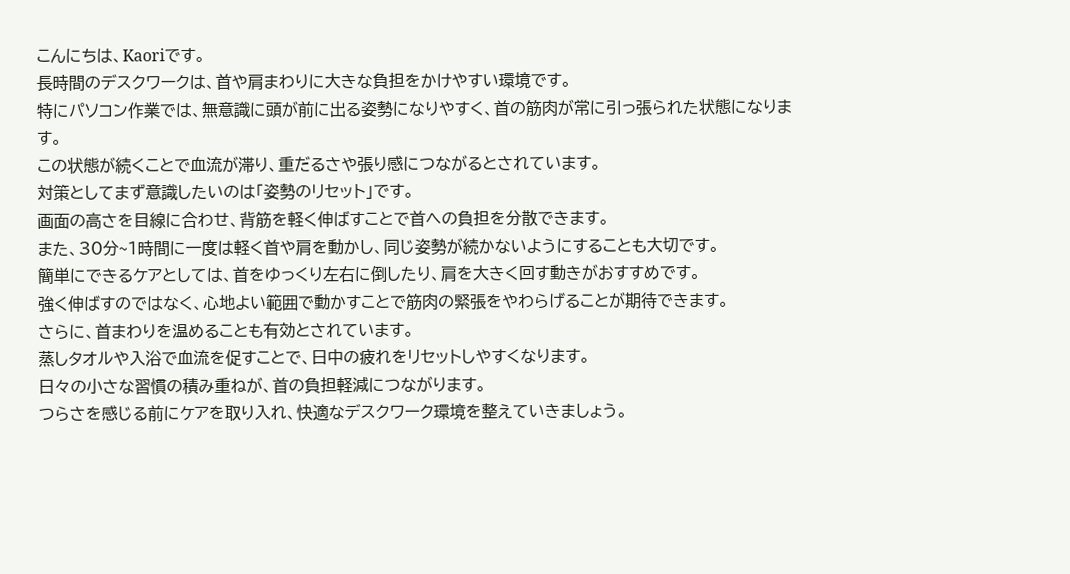こんにちは、Kaoriです。
長時間のデスクワークは、首や肩まわりに大きな負担をかけやすい環境です。
特にパソコン作業では、無意識に頭が前に出る姿勢になりやすく、首の筋肉が常に引っ張られた状態になります。
この状態が続くことで血流が滞り、重だるさや張り感につながるとされています。
対策としてまず意識したいのは「姿勢のリセット」です。
画面の高さを目線に合わせ、背筋を軽く伸ばすことで首への負担を分散できます。
また、30分~1時間に一度は軽く首や肩を動かし、同じ姿勢が続かないようにすることも大切です。
簡単にできるケアとしては、首をゆっくり左右に倒したり、肩を大きく回す動きがおすすめです。
強く伸ばすのではなく、心地よい範囲で動かすことで筋肉の緊張をやわらげることが期待できます。
さらに、首まわりを温めることも有効とされています。
蒸しタオルや入浴で血流を促すことで、日中の疲れをリセットしやすくなります。
日々の小さな習慣の積み重ねが、首の負担軽減につながります。
つらさを感じる前にケアを取り入れ、快適なデスクワーク環境を整えていきましょう。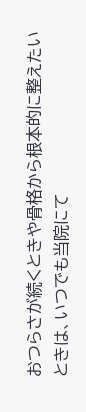おつらさが続くときや骨格から根本的に整えたいときは、いつでも当院にて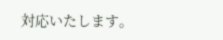対応いたします。